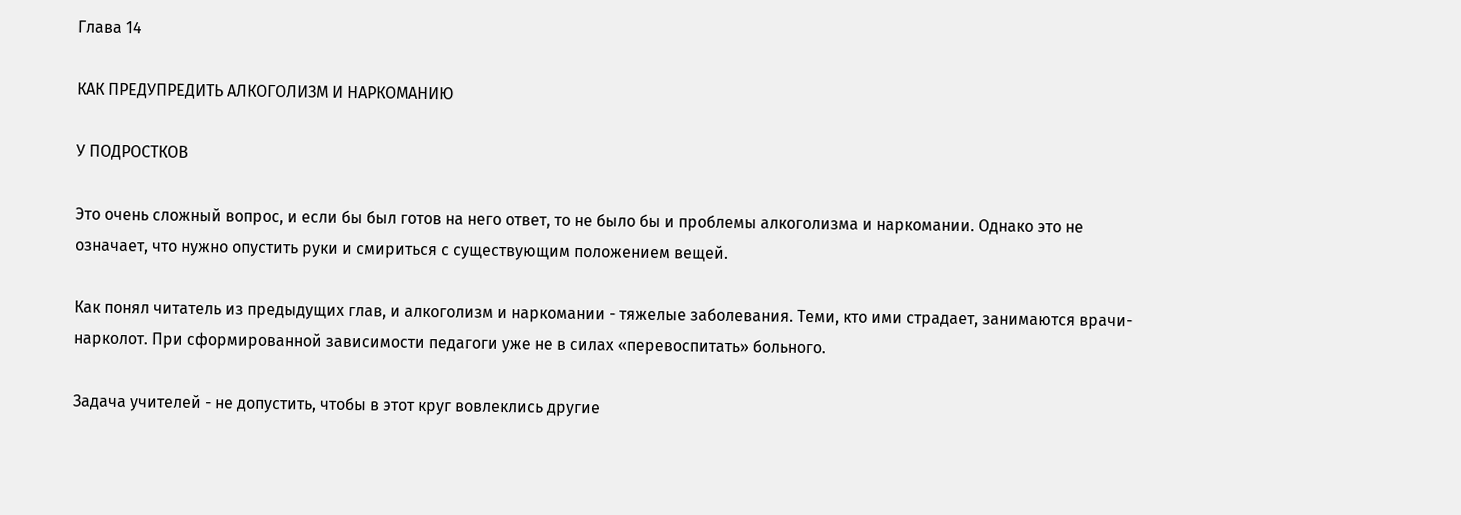Глава 14

КАК ПРЕДУПРЕДИТЬ АЛКОГОЛИЗМ И НАРКОМАНИЮ

У ПОДРОСТКОВ

Это очень сложный вопрос, и если бы был готов на него ответ, то не было бы и проблемы алкоголизма и наркомании. Однако это не означает, что нужно опустить руки и смириться с существующим положением вещей.

Как понял читатель из предыдущих глав, и алкоголизм и наркомании - тяжелые заболевания. Теми, кто ими страдает, занимаются врачи-нарколот. При сформированной зависимости педагоги уже не в силах «перевоспитать» больного.

Задача учителей - не допустить, чтобы в этот круг вовлеклись другие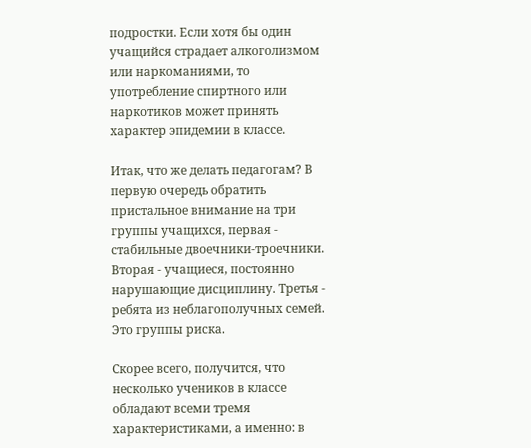подростки. Если хотя бы один учащийся страдает алкоголизмом или наркоманиями, то употребление спиртного или наркотиков может принять характер эпидемии в классе.

Итак, что же делать педагогам? В первую очередь обратить пристальное внимание на три группы учащихся, первая - стабильные двоечники-троечники. Вторая - учащиеся, постоянно нарушающие дисциплину. Третья - ребята из неблагополучных семей. Это группы риска.

Скорее всего, получится, что несколько учеников в классе обладают всеми тремя характеристиками, а именно: в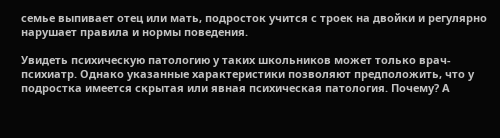семье выпивает отец или мать, подросток учится с троек на двойки и регулярно нарушает правила и нормы поведения.

Увидеть психическую патологию у таких школьников может только врач-психиатр. Однако указанные характеристики позволяют предположить, что у подростка имеется скрытая или явная психическая патология. Почему? А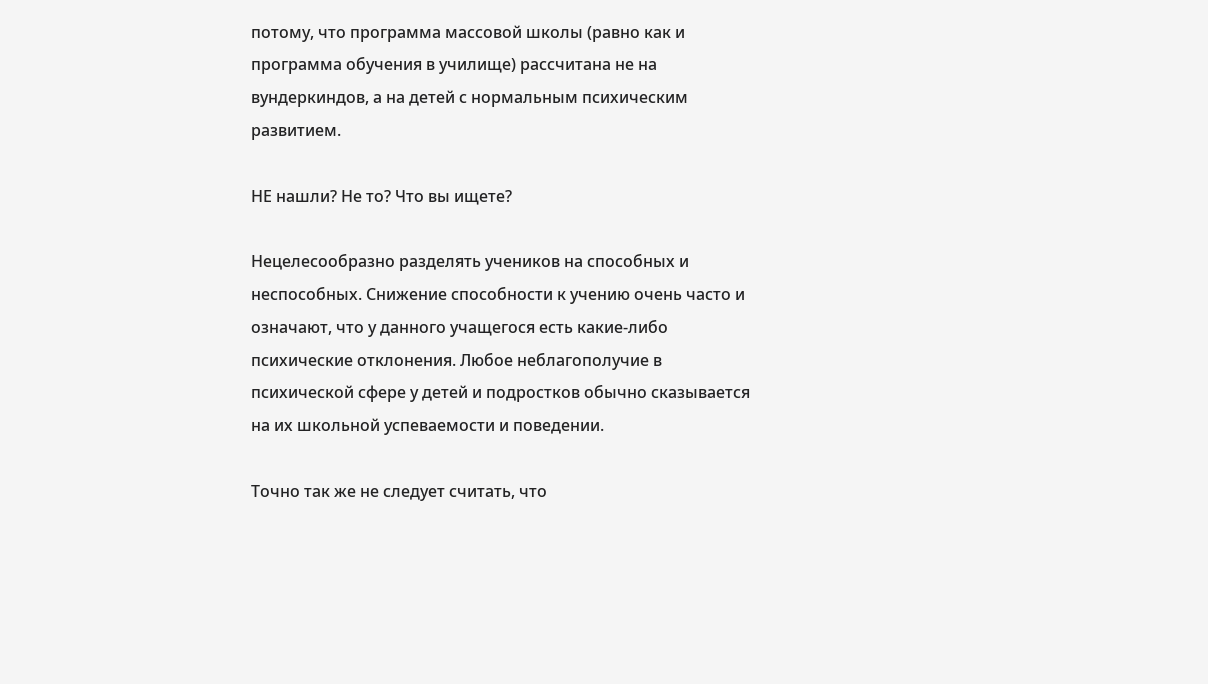потому, что программа массовой школы (равно как и программа обучения в училище) рассчитана не на вундеркиндов, а на детей с нормальным психическим развитием.

НЕ нашли? Не то? Что вы ищете?

Нецелесообразно разделять учеников на способных и неспособных. Снижение способности к учению очень часто и означают, что у данного учащегося есть какие-либо психические отклонения. Любое неблагополучие в психической сфере у детей и подростков обычно сказывается на их школьной успеваемости и поведении.

Точно так же не следует считать, что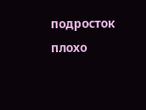подросток плохо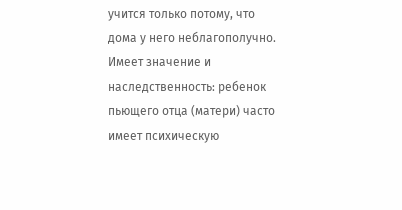учится только потому, что дома у него неблагополучно. Имеет значение и наследственность: ребенок пьющего отца (матери) часто имеет психическую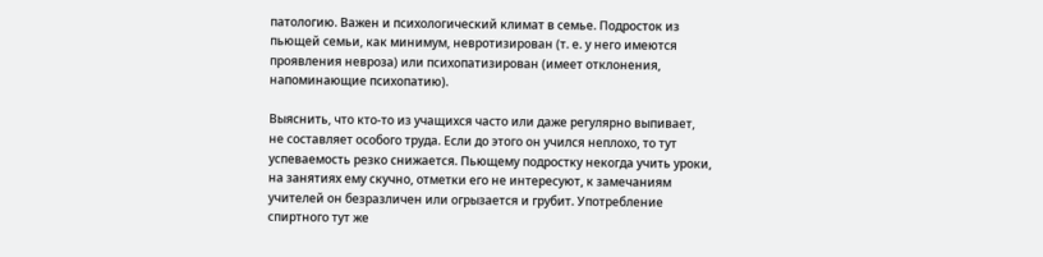патологию. Важен и психологический климат в семье. Подросток из пьющей семьи, как минимум, невротизирован (т. е. у него имеются проявления невроза) или психопатизирован (имеет отклонения, напоминающие психопатию).

Выяснить, что кто-то из учащихся часто или даже регулярно выпивает, не составляет особого труда. Если до этого он учился неплохо, то тут успеваемость резко снижается. Пьющему подростку некогда учить уроки, на занятиях ему скучно, отметки его не интересуют, к замечаниям учителей он безразличен или огрызается и грубит. Употребление спиртного тут же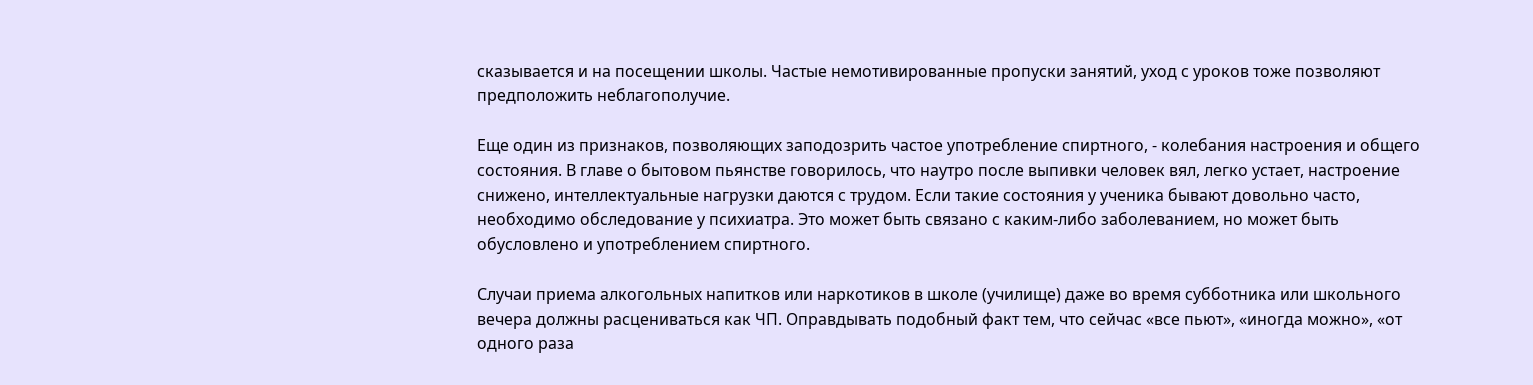сказывается и на посещении школы. Частые немотивированные пропуски занятий, уход с уроков тоже позволяют предположить неблагополучие.

Еще один из признаков, позволяющих заподозрить частое употребление спиртного, - колебания настроения и общего состояния. В главе о бытовом пьянстве говорилось, что наутро после выпивки человек вял, легко устает, настроение снижено, интеллектуальные нагрузки даются с трудом. Если такие состояния у ученика бывают довольно часто, необходимо обследование у психиатра. Это может быть связано с каким-либо заболеванием, но может быть обусловлено и употреблением спиртного.

Случаи приема алкогольных напитков или наркотиков в школе (училище) даже во время субботника или школьного вечера должны расцениваться как ЧП. Оправдывать подобный факт тем, что сейчас «все пьют», «иногда можно», «от одного раза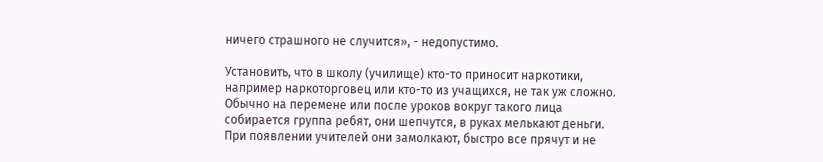ничего страшного не случится», - недопустимо.

Установить, что в школу (училище) кто-то приносит наркотики, например наркоторговец или кто-то из учащихся, не так уж сложно. Обычно на перемене или после уроков вокруг такого лица собирается группа ребят, они шепчутся, в руках мелькают деньги. При появлении учителей они замолкают, быстро все прячут и не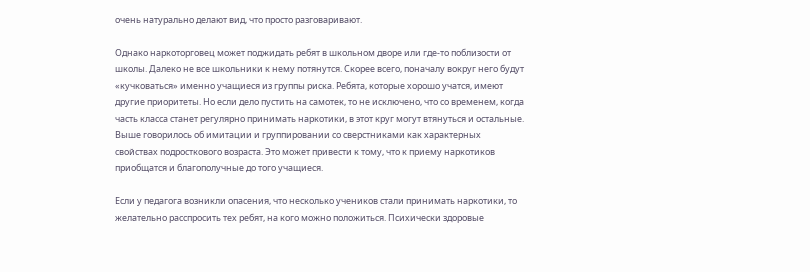очень натурально делают вид, что просто разговаривают.

Однако наркоторговец может поджидать ребят в школьном дворе или где-то поблизости от школы. Далеко не все школьники к нему потянутся. Скорее всего, поначалу вокруг него будут «кучковаться» именно учащиеся из группы риска. Ребята, которые хорошо учатся, имеют другие приоритеты. Но если дело пустить на самотек, то не исключено, что со временем, когда часть класса станет регулярно принимать наркотики, в этот круг могут втянуться и остальные. Выше говорилось об имитации и группировании со сверстниками как характерных свойствах подросткового возраста. Это может привести к тому, что к приему наркотиков приобщатся и благополучные до того учащиеся.

Если у педагога возникли опасения, что несколько учеников стали принимать наркотики, то желательно расспросить тех ребят, на кого можно положиться. Психически здоровые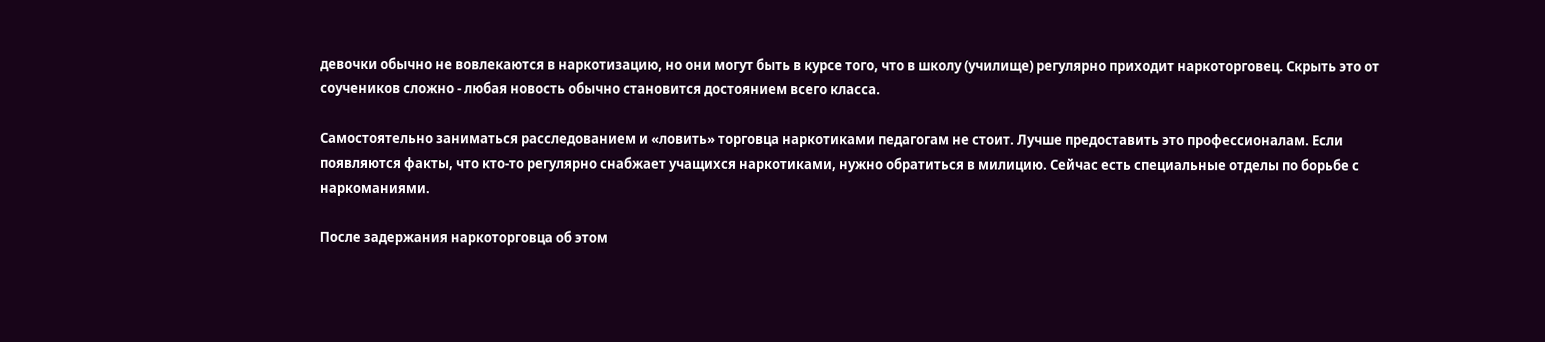девочки обычно не вовлекаются в наркотизацию, но они могут быть в курсе того, что в школу (училище) регулярно приходит наркоторговец. Скрыть это от соучеников сложно - любая новость обычно становится достоянием всего класса.

Самостоятельно заниматься расследованием и «ловить» торговца наркотиками педагогам не стоит. Лучше предоставить это профессионалам. Если появляются факты, что кто-то регулярно снабжает учащихся наркотиками, нужно обратиться в милицию. Сейчас есть специальные отделы по борьбе с наркоманиями.

После задержания наркоторговца об этом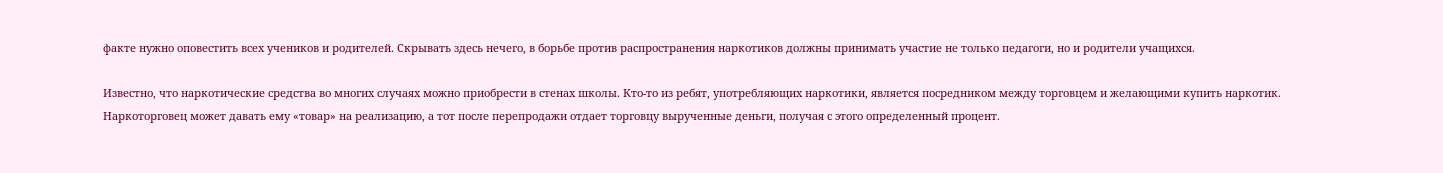факте нужно оповестить всех учеников и родителей. Скрывать здесь нечего, в борьбе против распространения наркотиков должны принимать участие не только педагоги, но и родители учащихся.

Известно, что наркотические средства во многих случаях можно приобрести в стенах школы. Кто-то из ребят, употребляющих наркотики, является посредником между торговцем и желающими купить наркотик. Наркоторговец может давать ему «товар» на реализацию, а тот после перепродажи отдает торговцу вырученные деньги, получая с этого определенный процент.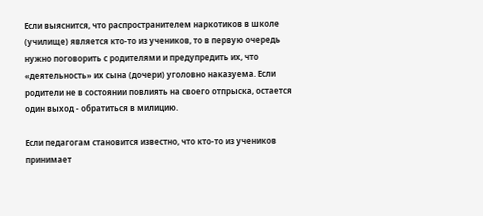Если выяснится, что распространителем наркотиков в школе (училище) является кто-то из учеников, то в первую очередь нужно поговорить с родителями и предупредить их, что «деятельность» их сына (дочери) уголовно наказуема. Если родители не в состоянии повлиять на своего отпрыска, остается один выход - обратиться в милицию.

Если педагогам становится известно, что кто-то из учеников принимает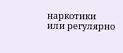наркотики или регулярно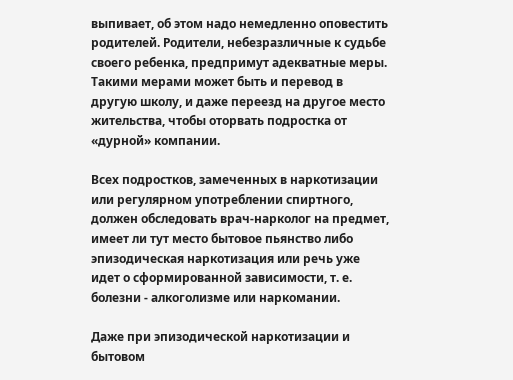выпивает, об этом надо немедленно оповестить родителей. Родители, небезразличные к судьбе своего ребенка, предпримут адекватные меры. Такими мерами может быть и перевод в другую школу, и даже переезд на другое место жительства, чтобы оторвать подростка от «дурной» компании.

Всех подростков, замеченных в наркотизации или регулярном употреблении спиртного, должен обследовать врач-нарколог на предмет, имеет ли тут место бытовое пьянство либо эпизодическая наркотизация или речь уже идет о сформированной зависимости, т. е. болезни - алкоголизме или наркомании.

Даже при эпизодической наркотизации и бытовом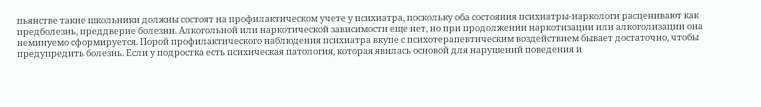пьянстве такие школьники должны состоят на профилактическом учете у психиатра, поскольку оба состояния психиатры-наркологи расценивают как предболезнь, преддверие болезни. Алкогольной или наркотической зависимости еще нет, но при продолжении наркотизации или алкоголизации она неминуемо сформируется. Порой профилактического наблюдения психиатра вкупе с психотерапевтическим воздействием бывает достаточно, чтобы предупредить болезнь. Если у подростка есть психическая патология, которая явилась основой для нарушений поведения и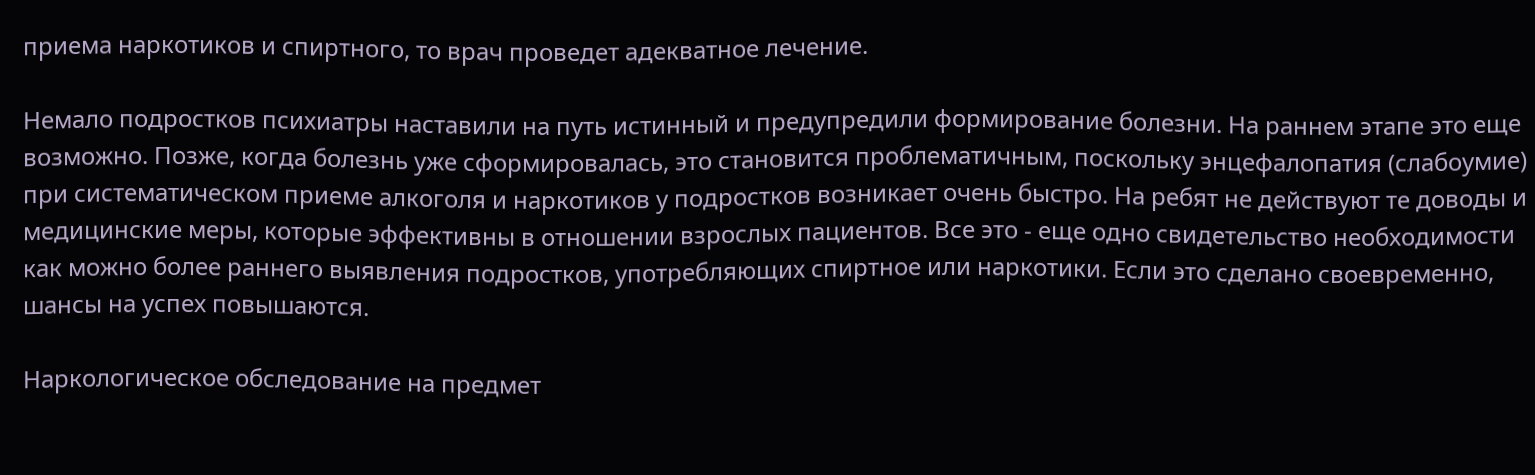приема наркотиков и спиртного, то врач проведет адекватное лечение.

Немало подростков психиатры наставили на путь истинный и предупредили формирование болезни. На раннем этапе это еще возможно. Позже, когда болезнь уже сформировалась, это становится проблематичным, поскольку энцефалопатия (слабоумие) при систематическом приеме алкоголя и наркотиков у подростков возникает очень быстро. На ребят не действуют те доводы и медицинские меры, которые эффективны в отношении взрослых пациентов. Все это - еще одно свидетельство необходимости как можно более раннего выявления подростков, употребляющих спиртное или наркотики. Если это сделано своевременно, шансы на успех повышаются.

Наркологическое обследование на предмет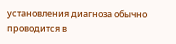установления диагноза обычно проводится в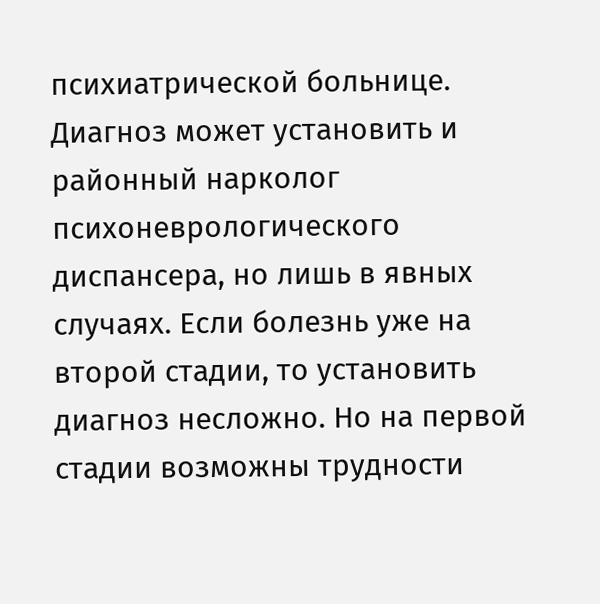психиатрической больнице. Диагноз может установить и районный нарколог психоневрологического диспансера, но лишь в явных случаях. Если болезнь уже на второй стадии, то установить диагноз несложно. Но на первой стадии возможны трудности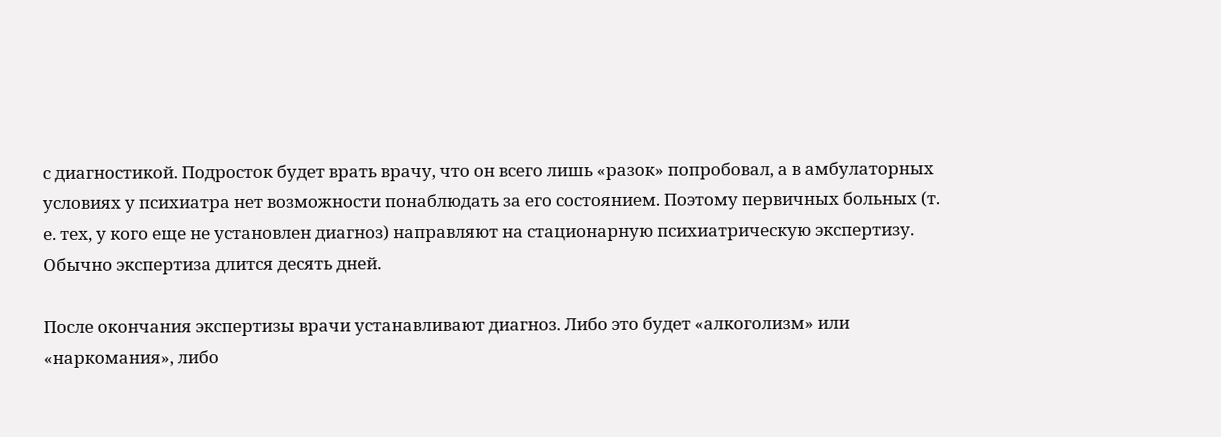с диагностикой. Подросток будет врать врачу, что он всего лишь «разок» попробовал, а в амбулаторных условиях у психиатра нет возможности понаблюдать за его состоянием. Поэтому первичных больных (т. е. тех, у кого еще не установлен диагноз) направляют на стационарную психиатрическую экспертизу. Обычно экспертиза длится десять дней.

После окончания экспертизы врачи устанавливают диагноз. Либо это будет «алкоголизм» или «наркомания», либо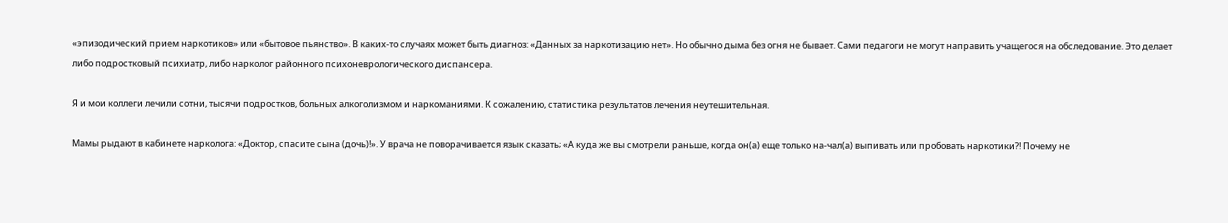«эпизодический прием наркотиков» или «бытовое пьянство». В каких-то случаях может быть диагноз: «Данных за наркотизацию нет». Но обычно дыма без огня не бывает. Сами педагоги не могут направить учащегося на обследование. Это делает либо подростковый психиатр, либо нарколог районного психоневрологического диспансера.

Я и мои коллеги лечили сотни, тысячи подростков, больных алкоголизмом и наркоманиями. К сожалению, статистика результатов лечения неутешительная.

Мамы рыдают в кабинете нарколога: «Доктор, спасите сына (дочь)!». У врача не поворачивается язык сказать; «А куда же вы смотрели раньше, когда он(а) еще только на-чал(а) выпивать или пробовать наркотики?! Почему не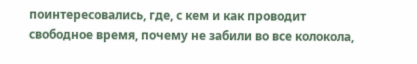поинтересовались, где, с кем и как проводит свободное время, почему не забили во все колокола,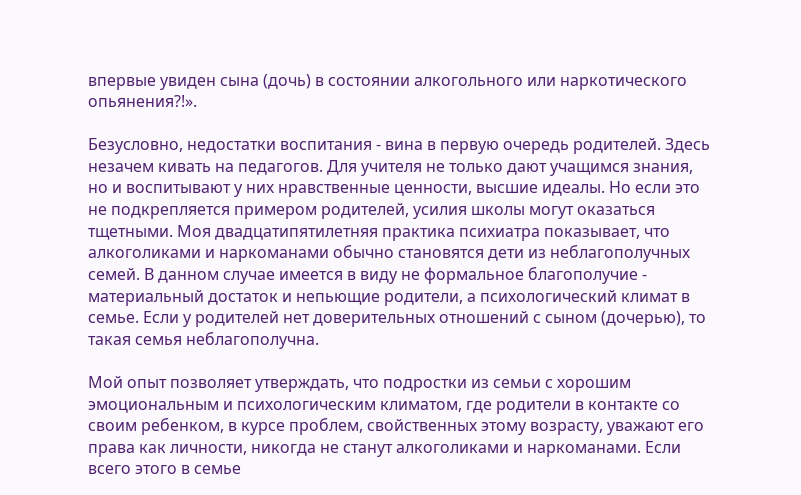впервые увиден сына (дочь) в состоянии алкогольного или наркотического опьянения?!».

Безусловно, недостатки воспитания - вина в первую очередь родителей. Здесь незачем кивать на педагогов. Для учителя не только дают учащимся знания, но и воспитывают у них нравственные ценности, высшие идеалы. Но если это не подкрепляется примером родителей, усилия школы могут оказаться тщетными. Моя двадцатипятилетняя практика психиатра показывает, что алкоголиками и наркоманами обычно становятся дети из неблагополучных семей. В данном случае имеется в виду не формальное благополучие - материальный достаток и непьющие родители, а психологический климат в семье. Если у родителей нет доверительных отношений с сыном (дочерью), то такая семья неблагополучна.

Мой опыт позволяет утверждать, что подростки из семьи с хорошим эмоциональным и психологическим климатом, где родители в контакте со своим ребенком, в курсе проблем, свойственных этому возрасту, уважают его права как личности, никогда не станут алкоголиками и наркоманами. Если всего этого в семье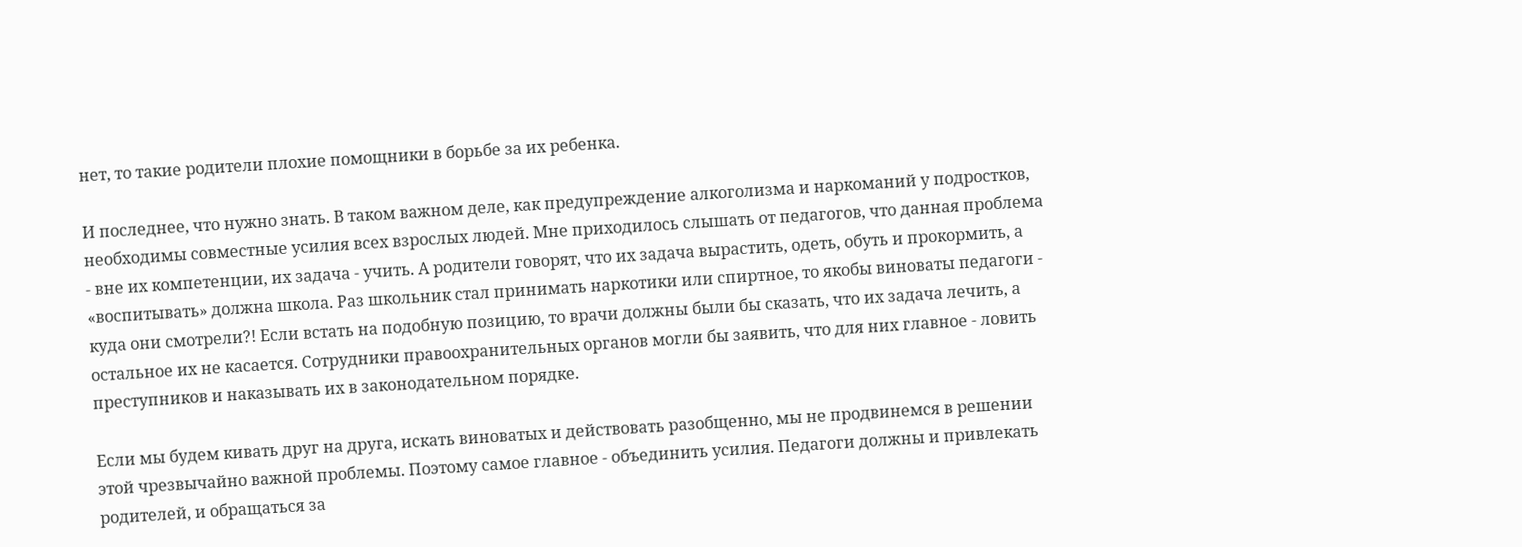нет, то такие родители плохие помощники в борьбе за их ребенка.

И последнее, что нужно знать. В таком важном деле, как предупреждение алкоголизма и наркоманий у подростков, необходимы совместные усилия всех взрослых людей. Мне приходилось слышать от педагогов, что данная проблема - вне их компетенции, их задача - учить. А родители говорят, что их задача вырастить, одеть, обуть и прокормить, а «воспитывать» должна школа. Раз школьник стал принимать наркотики или спиртное, то якобы виноваты педагоги - куда они смотрели?! Если встать на подобную позицию, то врачи должны были бы сказать, что их задача лечить, а остальное их не касается. Сотрудники правоохранительных органов могли бы заявить, что для них главное - ловить преступников и наказывать их в законодательном порядке.

Если мы будем кивать друг на друга, искать виноватых и действовать разобщенно, мы не продвинемся в решении этой чрезвычайно важной проблемы. Поэтому самое главное - объединить усилия. Педагоги должны и привлекать родителей, и обращаться за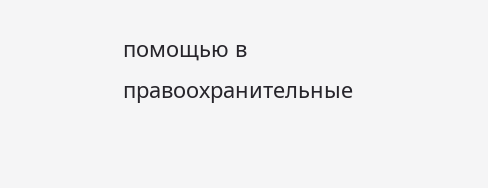помощью в правоохранительные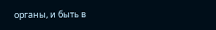органы, и быть в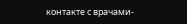контакте с врачами-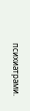психиатрами.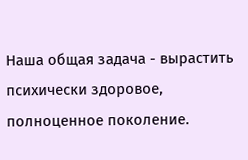Наша общая задача - вырастить психически здоровое, полноценное поколение.